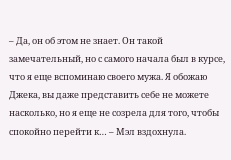– Да, он об этом не знает. Он такой замечательный, но с самого начала был в курсе, что я еще вспоминаю своего мужа. Я обожаю Джека, вы даже представить себе не можете насколько, но я еще не созрела для того, чтобы спокойно перейти к… – Мэл вздохнула.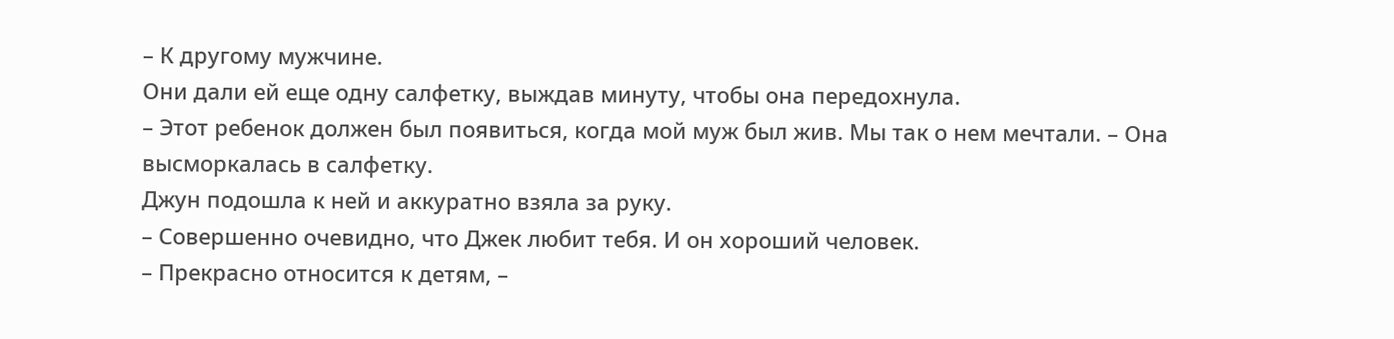– К другому мужчине.
Они дали ей еще одну салфетку, выждав минуту, чтобы она передохнула.
– Этот ребенок должен был появиться, когда мой муж был жив. Мы так о нем мечтали. – Она высморкалась в салфетку.
Джун подошла к ней и аккуратно взяла за руку.
– Совершенно очевидно, что Джек любит тебя. И он хороший человек.
– Прекрасно относится к детям, –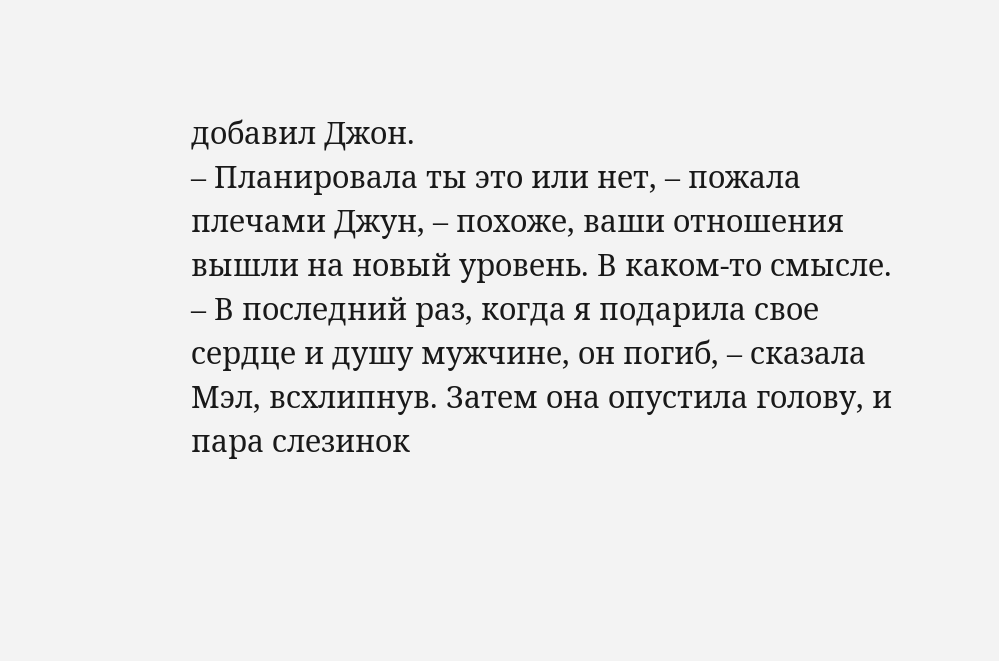добавил Джон.
– Планировала ты это или нет, – пожала плечами Джун, – похоже, ваши отношения вышли на новый уровень. В каком-то смысле.
– В последний раз, когда я подарила свое сердце и душу мужчине, он погиб, – сказала Мэл, всхлипнув. Затем она опустила голову, и пара слезинок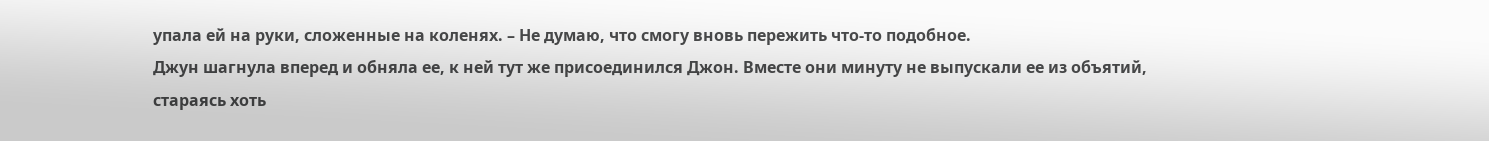упала ей на руки, сложенные на коленях. – Не думаю, что смогу вновь пережить что-то подобное.
Джун шагнула вперед и обняла ее, к ней тут же присоединился Джон. Вместе они минуту не выпускали ее из объятий, стараясь хоть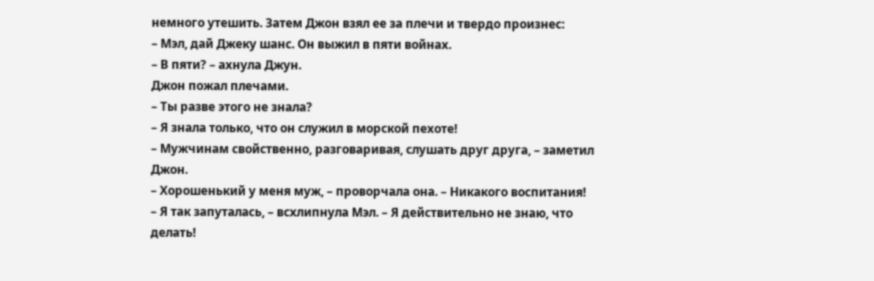немного утешить. Затем Джон взял ее за плечи и твердо произнес:
– Мэл, дай Джеку шанс. Он выжил в пяти войнах.
– В пяти? – ахнула Джун.
Джон пожал плечами.
– Ты разве этого не знала?
– Я знала только, что он служил в морской пехоте!
– Мужчинам свойственно, разговаривая, слушать друг друга, – заметил Джон.
– Хорошенький у меня муж, – проворчала она. – Никакого воспитания!
– Я так запуталась, – всхлипнула Мэл. – Я действительно не знаю, что делать!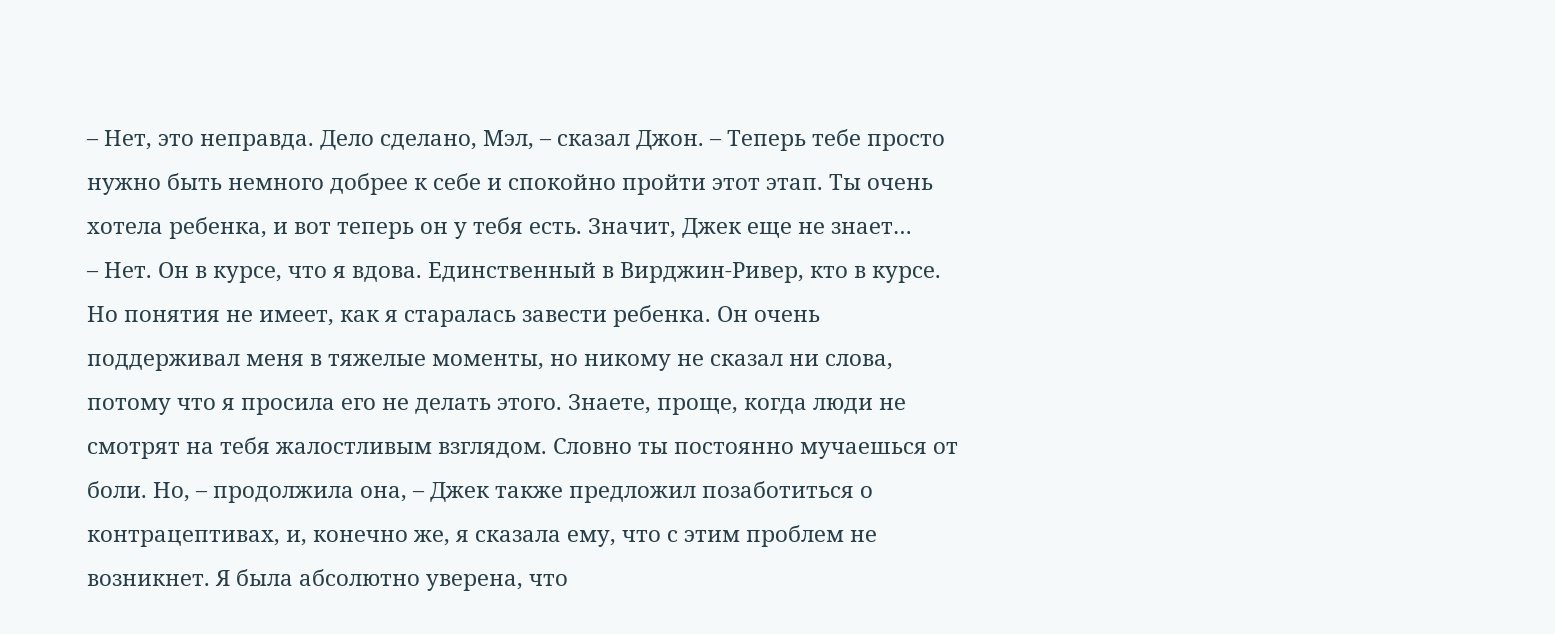– Нет, это неправда. Дело сделано, Мэл, – сказал Джон. – Теперь тебе просто нужно быть немного добрее к себе и спокойно пройти этот этап. Ты очень хотела ребенка, и вот теперь он у тебя есть. Значит, Джек еще не знает…
– Нет. Он в курсе, что я вдова. Единственный в Вирджин-Ривер, кто в курсе. Но понятия не имеет, как я старалась завести ребенка. Он очень поддерживал меня в тяжелые моменты, но никому не сказал ни слова, потому что я просила его не делать этого. Знаете, проще, когда люди не смотрят на тебя жалостливым взглядом. Словно ты постоянно мучаешься от боли. Но, – продолжила она, – Джек также предложил позаботиться о контрацептивах, и, конечно же, я сказала ему, что с этим проблем не возникнет. Я была абсолютно уверена, что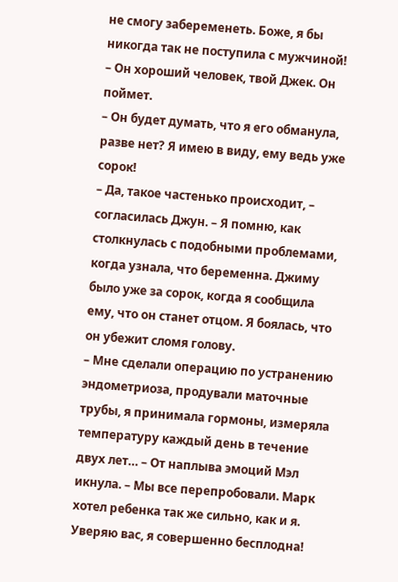не смогу забеременеть. Боже, я бы никогда так не поступила с мужчиной!
– Он хороший человек, твой Джек. Он поймет.
– Он будет думать, что я его обманула, разве нет? Я имею в виду, ему ведь уже сорок!
– Да, такое частенько происходит, – согласилась Джун. – Я помню, как столкнулась с подобными проблемами, когда узнала, что беременна. Джиму было уже за сорок, когда я сообщила ему, что он станет отцом. Я боялась, что он убежит сломя голову.
– Мне сделали операцию по устранению эндометриоза, продували маточные трубы, я принимала гормоны, измеряла температуру каждый день в течение двух лет… – От наплыва эмоций Мэл икнула. – Мы все перепробовали. Марк хотел ребенка так же сильно, как и я. Уверяю вас, я совершенно бесплодна!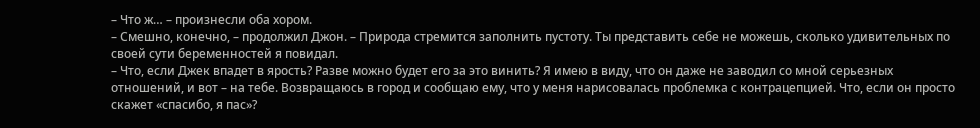– Что ж… – произнесли оба хором.
– Смешно, конечно, – продолжил Джон. – Природа стремится заполнить пустоту. Ты представить себе не можешь, сколько удивительных по своей сути беременностей я повидал.
– Что, если Джек впадет в ярость? Разве можно будет его за это винить? Я имею в виду, что он даже не заводил со мной серьезных отношений, и вот – на тебе. Возвращаюсь в город и сообщаю ему, что у меня нарисовалась проблемка с контрацепцией. Что, если он просто скажет «спасибо, я пас»?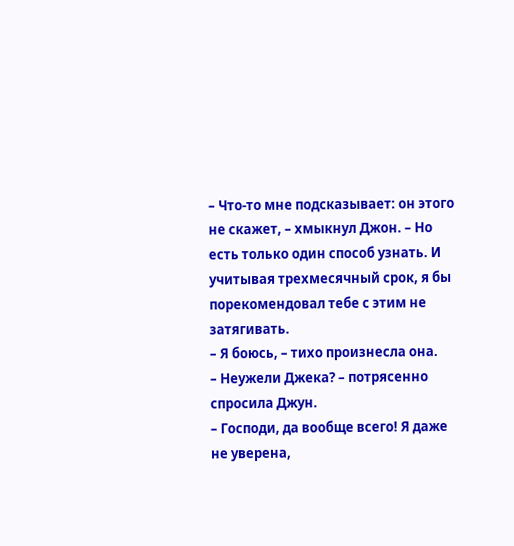– Что-то мне подсказывает: он этого не скажет, – хмыкнул Джон. – Но есть только один способ узнать. И учитывая трехмесячный срок, я бы порекомендовал тебе с этим не затягивать.
– Я боюсь, – тихо произнесла она.
– Неужели Джека? – потрясенно спросила Джун.
– Господи, да вообще всего! Я даже не уверена,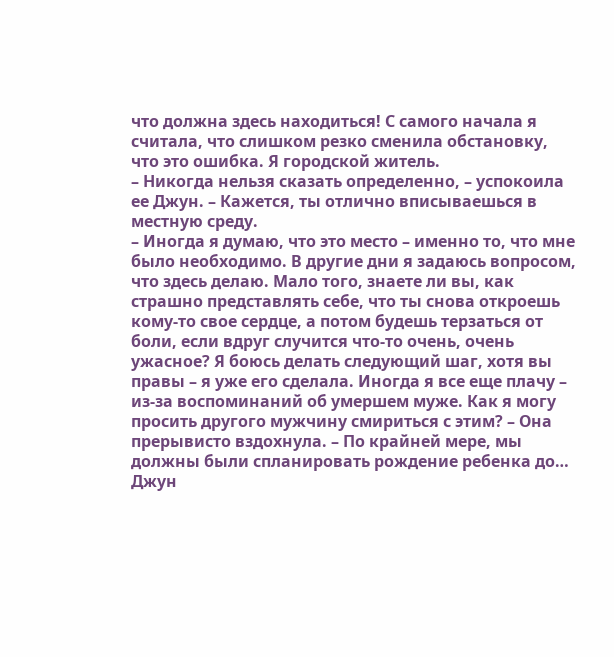что должна здесь находиться! С самого начала я считала, что слишком резко сменила обстановку, что это ошибка. Я городской житель.
– Никогда нельзя сказать определенно, – успокоила ее Джун. – Кажется, ты отлично вписываешься в местную среду.
– Иногда я думаю, что это место – именно то, что мне было необходимо. В другие дни я задаюсь вопросом, что здесь делаю. Мало того, знаете ли вы, как страшно представлять себе, что ты снова откроешь кому-то свое сердце, а потом будешь терзаться от боли, если вдруг случится что-то очень, очень ужасное? Я боюсь делать следующий шаг, хотя вы правы – я уже его сделала. Иногда я все еще плачу – из-за воспоминаний об умершем муже. Как я могу просить другого мужчину смириться с этим? – Она прерывисто вздохнула. – По крайней мере, мы должны были спланировать рождение ребенка до…
Джун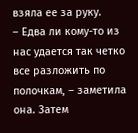взяла ее за руку.
– Едва ли кому-то из нас удается так четко все разложить по полочкам, – заметила она. Затем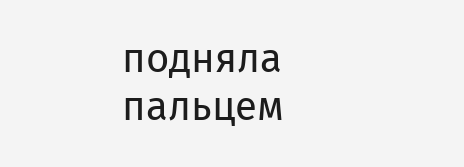подняла пальцем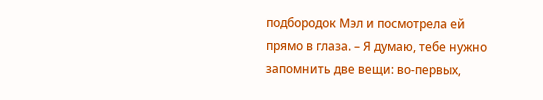подбородок Мэл и посмотрела ей прямо в глаза. – Я думаю, тебе нужно запомнить две вещи: во-первых,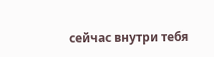сейчас внутри тебя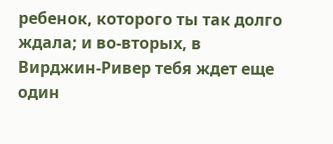ребенок, которого ты так долго ждала; и во-вторых, в Вирджин-Ривер тебя ждет еще один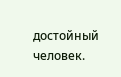достойный человек.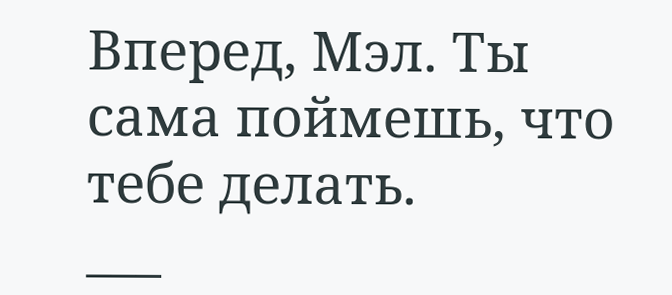Вперед, Мэл. Ты сама поймешь, что тебе делать.
___